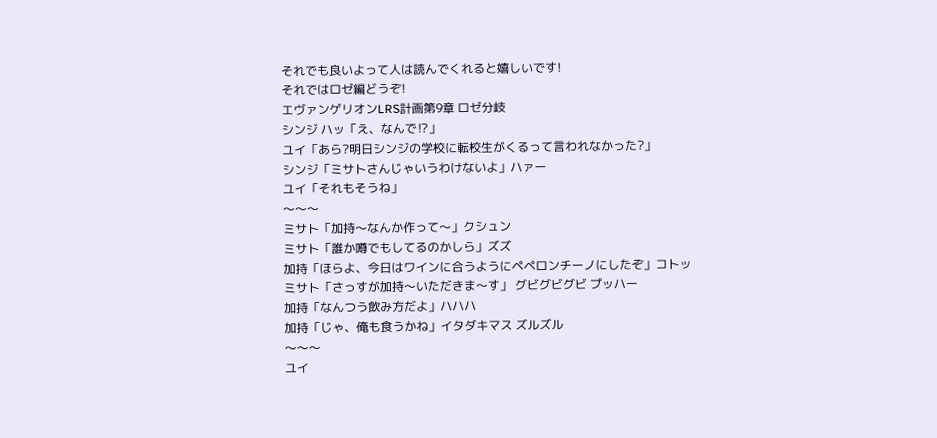それでも良いよって人は読んでくれると嬉しいです!
それではロゼ編どうぞ!
エヴァンゲリオンLRS計画第9章 ロゼ分岐
シンジ ハッ「え、なんで⁉」
ユイ「あら?明日シンジの学校に転校生がくるって言われなかった?」
シンジ「ミサトさんじゃいうわけないよ」ハァー
ユイ「それもそうね」
〜〜〜
ミサト「加持〜なんか作って〜」クシュン
ミサト「誰か噂でもしてるのかしら」ズズ
加持「ほらよ、今日はワインに合うようにペペロンチーノにしたぞ」コトッ
ミサト「さっすが加持〜いただきま〜す」 グビグビグビ プッハー
加持「なんつう飲み方だよ」ハハハ
加持「じゃ、俺も食うかね」イタダキマス ズルズル
〜〜〜
ユイ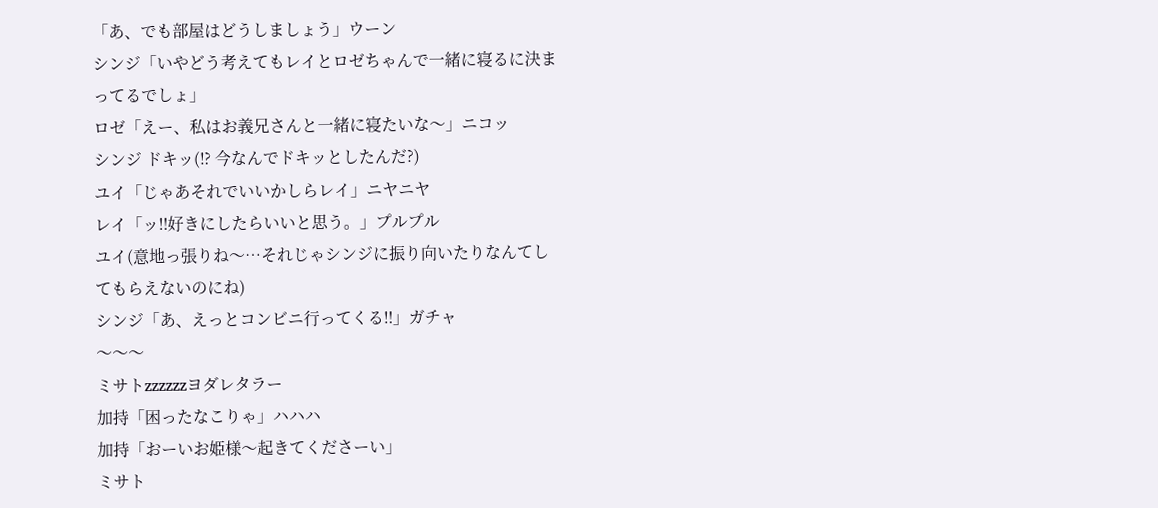「あ、でも部屋はどうしましょう」ウーン
シンジ「いやどう考えてもレイとロゼちゃんで一緒に寝るに決まってるでしょ」
ロゼ「えー、私はお義兄さんと一緒に寝たいな〜」ニコッ
シンジ ドキッ(⁉ 今なんでドキッとしたんだ?)
ユイ「じゃあそれでいいかしらレイ」ニヤニヤ
レイ「ッ‼好きにしたらいいと思う。」プルプル
ユイ(意地っ張りね〜…それじゃシンジに振り向いたりなんてしてもらえないのにね)
シンジ「あ、えっとコンビニ行ってくる‼」ガチャ
〜〜〜
ミサトzzzzzzヨダレタラー
加持「困ったなこりゃ」ハハハ
加持「おーいお姫様〜起きてくださーい」
ミサト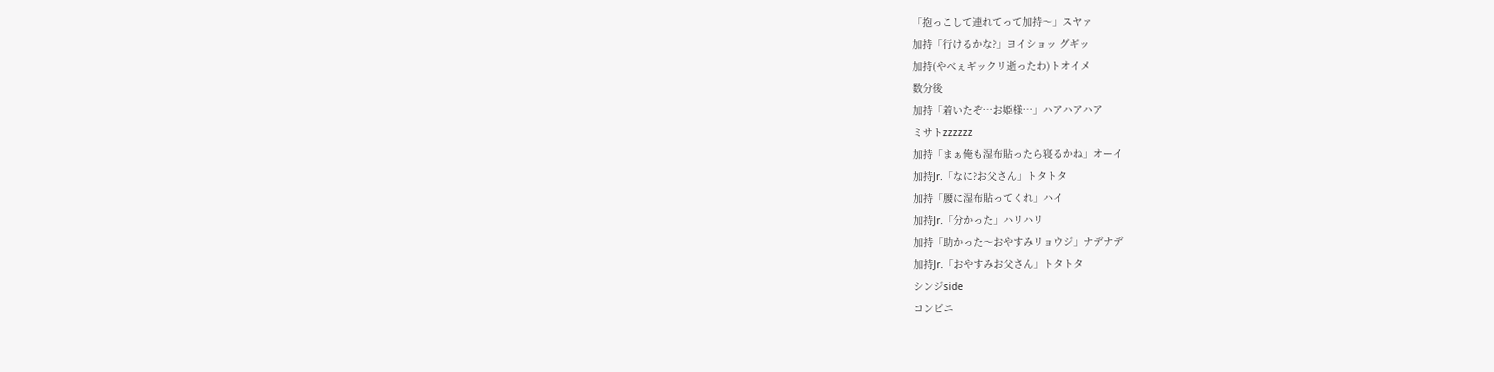「抱っこして連れてって加持〜」スヤァ
加持「行けるかな?」ヨイショッ グギッ
加持(やべぇギックリ逝ったわ)トオイメ
数分後
加持「着いたぞ…お姫様…」ハアハアハア
ミサトzzzzzz
加持「まぁ俺も湿布貼ったら寝るかね」オーイ
加持Jr.「なに?お父さん」トタトタ
加持「腰に湿布貼ってくれ」ハイ
加持Jr.「分かった」ハリハリ
加持「助かった〜おやすみリョウジ」ナデナデ
加持Jr.「おやすみお父さん」トタトタ
シンジside
コンビニ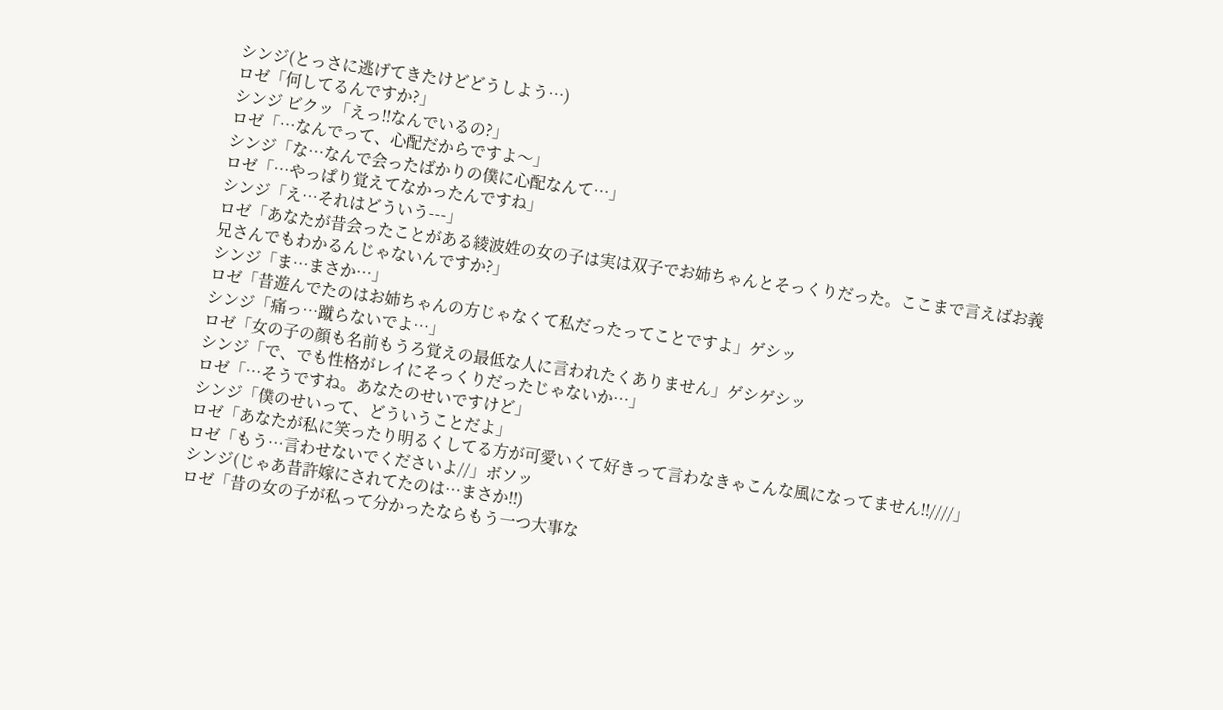シンジ(とっさに逃げてきたけどどうしよう…)
ロゼ「何してるんですか?」
シンジ ビクッ「えっ‼なんでいるの?」
ロゼ「…なんでって、心配だからですよ〜」
シンジ「な…なんで会ったばかりの僕に心配なんて…」
ロゼ「…やっぱり覚えてなかったんですね」
シンジ「え…それはどういう---」
ロゼ「あなたが昔会ったことがある綾波姓の女の子は実は双子でお姉ちゃんとそっくりだった。ここまで言えばお義兄さんでもわかるんじゃないんですか?」
シンジ「ま…まさか…」
ロゼ「昔遊んでたのはお姉ちゃんの方じゃなくて私だったってことですよ」ゲシッ
シンジ「痛っ…蹴らないでよ…」
ロゼ「女の子の顔も名前もうろ覚えの最低な人に言われたくありません」ゲシゲシッ
シンジ「で、でも性格がレイにそっくりだったじゃないか…」
ロゼ「…そうですね。あなたのせいですけど」
シンジ「僕のせいって、どういうことだよ」
ロゼ「あなたが私に笑ったり明るくしてる方が可愛いくて好きって言わなきゃこんな風になってません‼////」
ロゼ「もう…言わせないでくださいよ//」ボソッ
シンジ(じゃあ昔許嫁にされてたのは…まさか‼)
ロゼ「昔の女の子が私って分かったならもう一つ大事な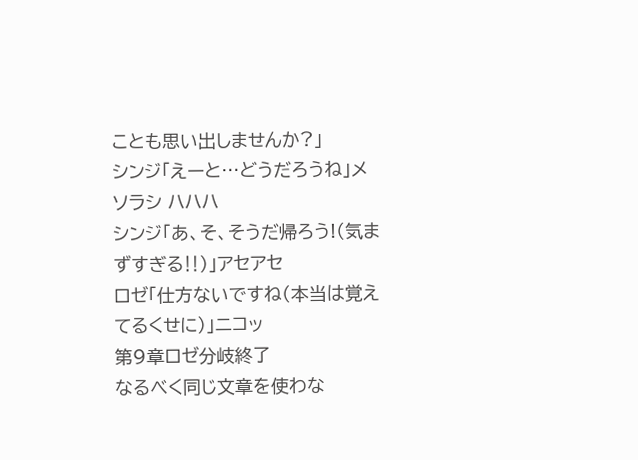ことも思い出しませんか?」
シンジ「えーと…どうだろうね」メソラシ ハハハ
シンジ「あ、そ、そうだ帰ろう!(気まずすぎる‼)」アセアセ
ロゼ「仕方ないですね(本当は覚えてるくせに)」ニコッ
第9章ロゼ分岐終了
なるべく同じ文章を使わな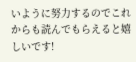いように努力するのでこれからも読んでもらえると嬉しいです!